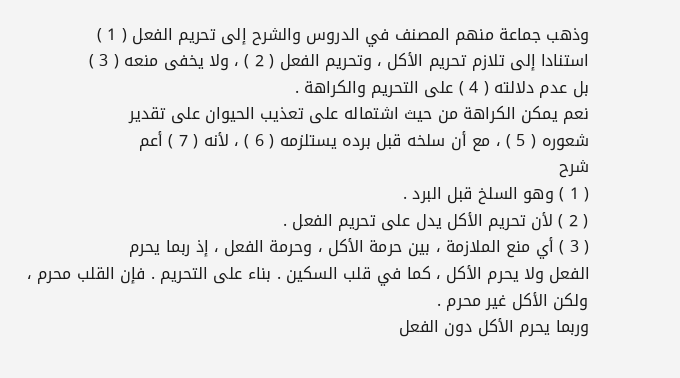وذهب جماعة منهم المصنف في الدروس والشرح إلى تحريم الفعل ( 1 )
استنادا إلى تلازم تحريم الأكل ، وتحريم الفعل ( 2 ) ، ولا يخفى منعه ( 3 )
بل عدم دلالته ( 4 ) على التحريم والكراهة .
نعم يمكن الكراهة من حيث اشتماله على تعذيب الحيوان على تقدير
شعوره ( 5 ) ، مع أن سلخه قبل برده يستلزمه ( 6 ) ، لأنه ( 7 ) أعم
شرح
( 1 ) وهو السلخ قبل البرد .
( 2 ) لأن تحريم الأكل يدل على تحريم الفعل .
( 3 ) أي منع الملازمة ، بين حرمة الأكل ، وحرمة الفعل ، إذ ربما يحرم
الفعل ولا يحرم الأكل ، كما في قلب السكين . بناء على التحريم . فإن القلب محرم ،
ولكن الأكل غير محرم .
وربما يحرم الأكل دون الفعل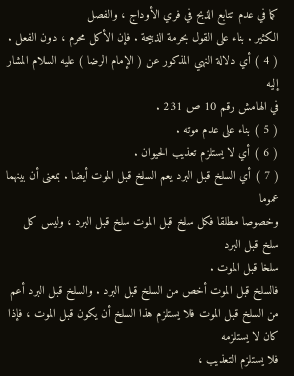كما في عدم تتابع الذبح في فري الأوداج ، والفصل
الكثير . بناء على القول بحرمة الذبيحة . فإن الأكل محرم ، دون الفعل .
( 4 ) أي دلالة النهي المذكور عن ( الإمام الرضا ) عليه السلام المشار إليه
في الهامش رقم 10 ص 231 .
( 5 ) بناء على عدم موته .
( 6 ) أي لا يستلزم تعذيب الحيوان .
( 7 ) أي السلخ قبل البرد يعم السلخ قبل الموت أيضا . بمعنى أن بينهما عموما
وخصوصا مطلقا فكل سلخ قبل الموت سلخ قبل البرد ، وليس كل سلخ قبل البرد
سلخا قبل الموت .
فالسلخ قبل الموت أخص من السلخ قبل البرد . والسلخ قبل البرد أعم
من السلخ قبل الموت فلا يستلزم هذا السلخ أن يكون قبل الموت ، فإذا كان لا يستلزمه
فلا يستلزم التعذيب ،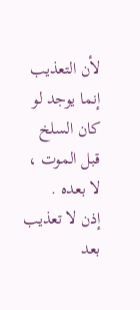لأن التعذيب إنما يوجد لو كان السلخ قبل الموت ، لا بعده .
إذن لا تعذيب بعد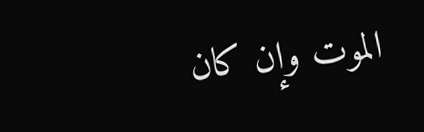الموت وإن كان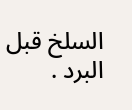السلخ قبل البرد .